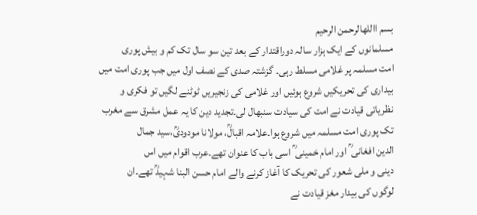بسم االلهالرحمن الرحیم
مسلمانوں کے ایک ہزار سالہ دوراقتدار کے بعد تین سو سال تک کم و بیش پوری
امت مسلمہ پر غلامی مسلط رہی۔ گزشتہ صدی کے نصف اول میں جب پوری امت میں
بیداری کی تحریکیں شروع ہوئیں اور غلامی کی زنجیریں ٹوٹنے لگیں تو فکری و
نظریاتی قیادت نے امت کی سیادت سنبھال لی۔تجدید دین کا یہ عمل مشرق سے مغرب
تک پوری امت مسلمہ میں شروع ہوا۔علامہ اقبالؒ، مولانا مودودیؒ،سید جمال
الدین افغانی ؒ اور امام خمینی ؒ اسی باب کا عنوان تھے۔عرب اقوام میں اس
دینی و ملی شعور کی تحریک کا آغاز کرنے والے امام حسن البنا شہیدؒ تھے۔ان
لوگوں کی بیدار مغز قیادت نے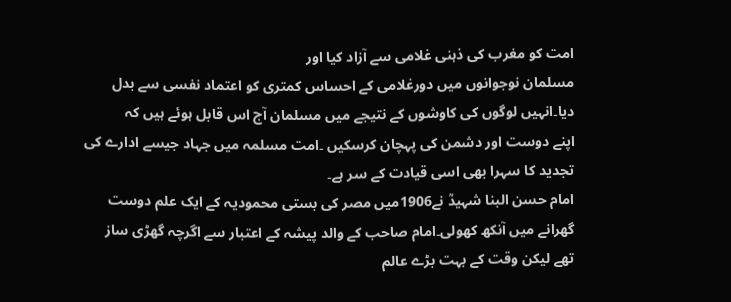امت کو مغرب کی ذہنی غلامی سے آزاد کیا اور
مسلمان نوجوانوں میں دورغلامی کے احساس کمتری کو اعتماد نفسی سے بدل
دیا۔انہیں لوگوں کی کاوشوں کے نتیجے میں مسلمان آج اس قابل ہوئے ہیں کہ
اپنے دوست اور دشمن کی پہچان کرسکیں ۔امت مسلمہ میں جہاد جیسے ادارے کی
تجدید کا سہرا بھی اسی قیادت کے سر ہے۔
امام حسن البنا شہیدؒ نے1906میں مصر کی بستی محمودیہ کے ایک علم دوست
گھرانے میں آنکھ کھولی۔امام صاحب کے والد پیشہ کے اعتبار سے اگرچہ گھڑی ساز
تھے لیکن وقت کے بہت بڑے عالم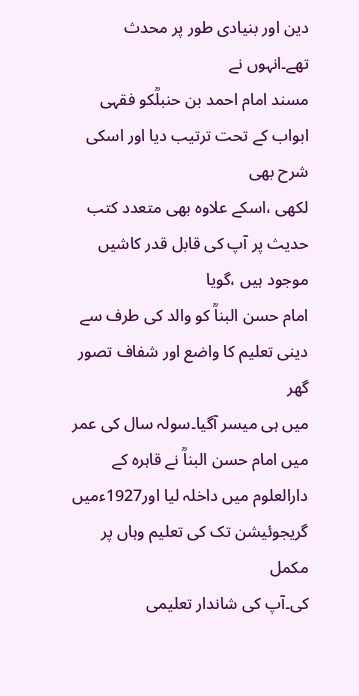دین اور بنیادی طور پر محدث تھے۔انہوں نے
مسند امام احمد بن حنبلؒکو فقہی ابواب کے تحت ترتیب دیا اور اسکی شرح بھی
لکھی ،اسکے علاوہ بھی متعدد کتب حدیث پر آپ کی قابل قدر کاشیں موجود ہیں ،گویا
امام حسن البناؒ کو والد کی طرف سے دینی تعلیم کا واضع اور شفاف تصور گھر
میں ہی میسر آگیا۔سولہ سال کی عمر میں امام حسن البناؒ نے قاہرہ کے
دارالعلوم میں داخلہ لیا اور1927ءمیں گریجوئیشن تک کی تعلیم وہاں پر مکمل
کی۔آپ کی شاندار تعلیمی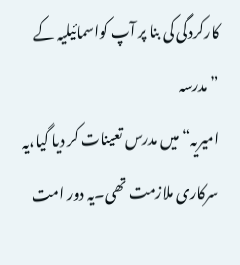کارکردگی کی بنا پر آپ کواسمائیلیہ کے ”مدرسہ
امیریہ“میں مدرس تعینات کر دیا گیا،یہ سرکاری ملازمت تھی۔یہ دور امت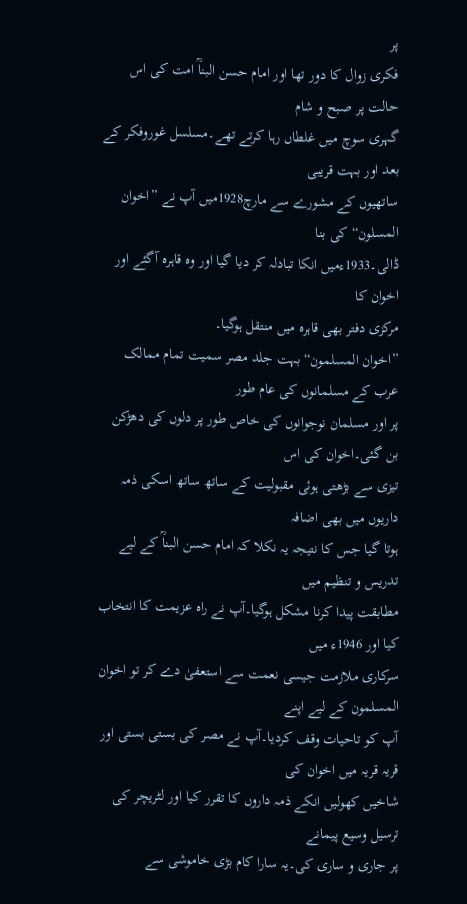پر
فکری زوال کا دور تھا اور امام حسن البناؒ امت کی اس حالت پر صبح و شام
گہری سوچ میں غلطاں رہا کرتے تھے۔مسلسل غوروفکر کے بعد اور بہت قریبی
ساتھیوں کے مشورے سے مارچ1928میں آپ نے ”اخوان المسلون“کی بنا
ڈالی۔1933ءمیں انکا تبادلہ کر دیا گیا اور وہ قاہرہ آگئے اور اخوان کا
مرکزی دفتر بھی قاہرہ میں منتقل ہوگیا۔
”اخوان المسلمون“بہت جلد مصر سمیت تمام ممالک عرب کے مسلمانوں کی عام طور
پر اور مسلمان نوجوانوں کی خاص طور پر دلوں کی دھڑکن بن گئی۔اخوان کی اس
تیزی سے بڑھتی ہوئی مقبولیت کے ساتھ ساتھ اسکی ذمہ داریوں میں بھی اضافہ
ہوتا گیا جس کا نتیجہ یہ نکلا کہ امام حسن البناؒ کے لیے تدریس و تنظیم میں
مطابقت پیدا کرنا مشکل ہوگیا۔آپ نے راہ عزیمت کا انتخاب کیا اور 1946ء میں
سرکاری ملازمت جیسی نعمت سے استعفیٰ دے کر تو اخوان المسلمون کے لیے اپنے
آپ کو تاحیات وقف کردیا۔آپ نے مصر کی بستی بستی اور قریہ قریہ میں اخوان کی
شاخیں کھولیں انکے ذمہ داروں کا تقرر کیا اور لٹریچر کی ترسیل وسیع پیمانے
پر جاری و ساری کی۔یہ سارا کام بڑی خاموشی سے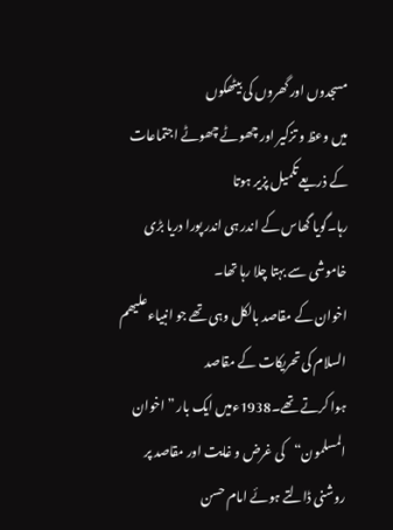مسجدوں اور گھروں کی بیٹھکوں
میں وعظ و تزکیر اور چھوٹے چھوٹے اجتماعات کے ذریعے تکمیل پزیر ہوتا
رہا۔گویا گھاس کے اندر ہی اندر پورا دریا بڑی خاموشی سے بہتا چلا رہا تھا۔
اخوان کے مقاصد بالکل وہی تھے جو انبیاءعلیھم السلام کی تحریکات کے مقاصد
ہوا کرتے تھے۔1938ءمیں ایک بار ”اخوان المسلمون“کی غرض و غایت اور مقاصد پر
روشنی ڈالتے ہوئے امام حسن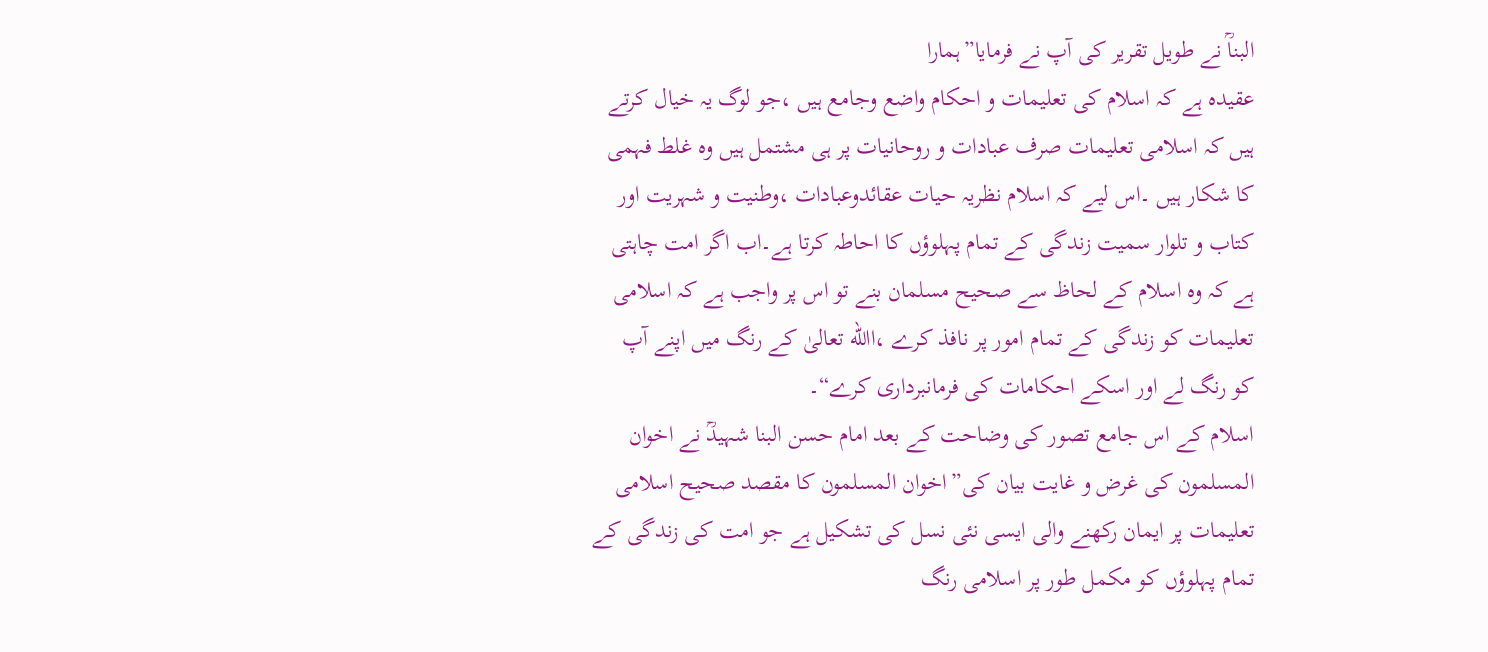البناؒ نے طویل تقریر کی آپ نے فرمایا”ہمارا
عقیدہ ہے کہ اسلام کی تعلیمات و احکام واضع وجامع ہیں ،جو لوگ یہ خیال کرتے
ہیں کہ اسلامی تعلیمات صرف عبادات و روحانیات پر ہی مشتمل ہیں وہ غلط فہمی
کا شکار ہیں ۔اس لیے کہ اسلام نظریہ حیات عقائدوعبادات ،وطنیت و شہریت اور
کتاب و تلوار سمیت زندگی کے تمام پہلوؤں کا احاطہ کرتا ہے۔اب اگر امت چاہتی
ہے کہ وہ اسلام کے لحاظ سے صحیح مسلمان بنے تو اس پر واجب ہے کہ اسلامی
تعلیمات کو زندگی کے تمام امور پر نافذ کرے ،االله تعالیٰ کے رنگ میں اپنے آپ
کو رنگ لے اور اسکے احکامات کی فرمانبرداری کرے“۔
اسلام کے اس جامع تصور کی وضاحت کے بعد امام حسن البنا شہیدؒ نے اخوان
المسلمون کی غرض و غایت بیان کی”اخوان المسلمون کا مقصد صحیح اسلامی
تعلیمات پر ایمان رکھنے والی ایسی نئی نسل کی تشکیل ہے جو امت کی زندگی کے
تمام پہلوؤں کو مکمل طور پر اسلامی رنگ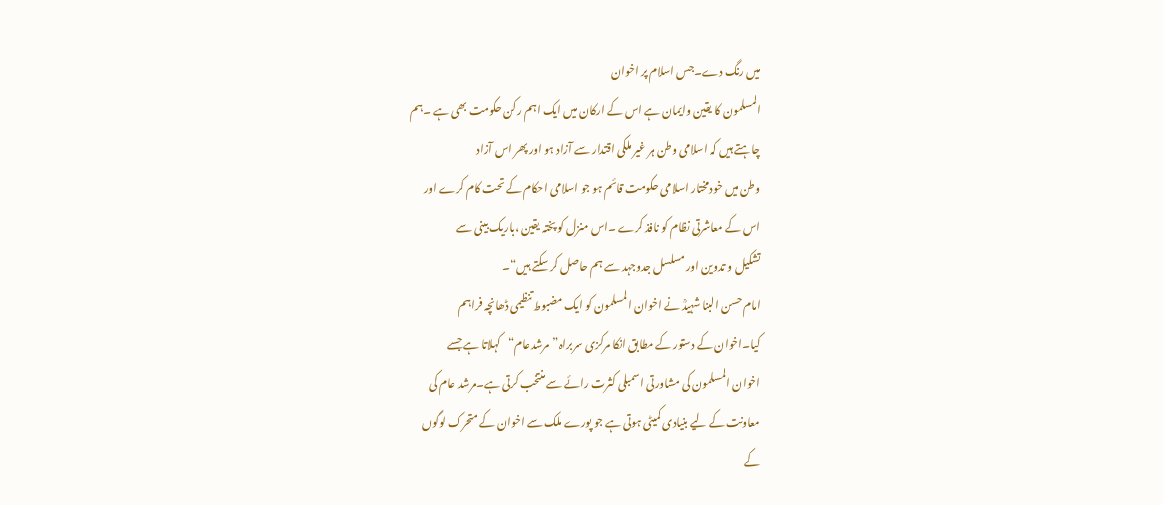میں رنگ دے۔جس اسلام پر اخوان
المسلمون کا یقین وایمان ہے اس کے ارکان میں ایک اہم رکن حکومت بھی ہے ۔ہم
چاہتے ہیں کہ اسلامی وطن ہر غیر ملکی اقتدار سے آزاد ہو اور پھر اس آزاد
وطن میں خودمختار اسلامی حکومت قائم ہو جو اسلامی احکام کے تحت کام کرے اور
اس کے معاشرتی نظام کو نافذ کرے ۔اس منزل کو پختہ یقین ،باریک بینی سے
تشکیل و تدوین اور مسلسل جدوجہد سے ہم حاصل کر سکتے ہیں“۔
امام حسن البنا شہیدؒ نے اخوان المسلمون کو ایک مضبوط تنظیمی ڈھانچہ فراہم
کیا۔اخوان کے دستور کے مطابق انکا مرکزی سربراہ”مرشدعام“کہلاتا ہے جسے
اخوان المسلمون کی مشاورتی اسمبلی کثرت رائے سے منتخب کرتی ہے۔مرشد عام کی
معاونت کے لیے بنیادی کمیٹی ہوتی ہے جو پورے ملک سے اخوان کے متحرک لوگوں
کے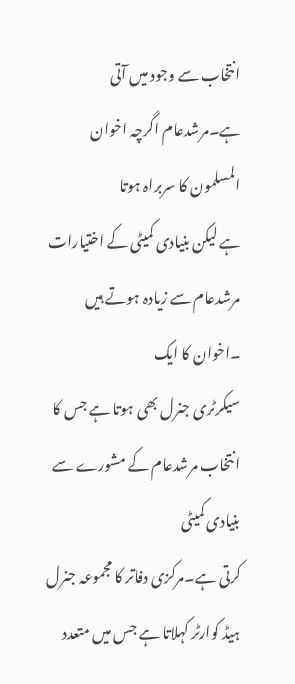انتخاب سے وجود میں آتی ہے۔مرشدعام اگرچہ اخوان المسلمون کا سربراہ ہوتا
ہے لیکن بنیادی کمیٹی کے اختیارات مرشدعام سے زیادہ ہوتے ہیں ۔اخوان کا ایک
سیکرٹری جنرل بھی ہوتا ہے جس کا انتخاب مرشدعام کے مشورے سے بنیادی کمیٹی
کرتی ہے۔مرکزی دفاتر کا مجموعہ جنرل ہیڈ کوارٹر کہلاتا ہے جس میں متعدد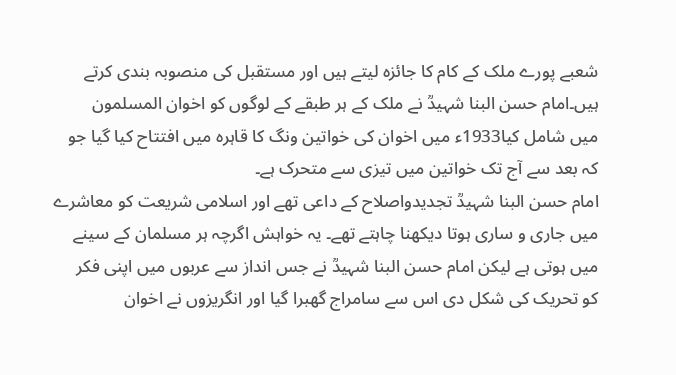شعبے پورے ملک کے کام کا جائزہ لیتے ہیں اور مستقبل کی منصوبہ بندی کرتے
ہیں۔امام حسن البنا شہیدؒ نے ملک کے ہر طبقے کے لوگوں کو اخوان المسلمون
میں شامل کیا1933ء میں اخوان کی خواتین ونگ کا قاہرہ میں افتتاح کیا گیا جو
کہ بعد سے آج تک خواتین میں تیزی سے متحرک ہے۔
امام حسن البنا شہیدؒ تجدیدواصلاح کے داعی تھے اور اسلامی شریعت کو معاشرے
میں جاری و ساری ہوتا دیکھنا چاہتے تھے۔ یہ خواہش اگرچہ ہر مسلمان کے سینے
میں ہوتی ہے لیکن امام حسن البنا شہیدؒ نے جس انداز سے عربوں میں اپنی فکر
کو تحریک کی شکل دی اس سے سامراج گھبرا گیا اور انگریزوں نے اخوان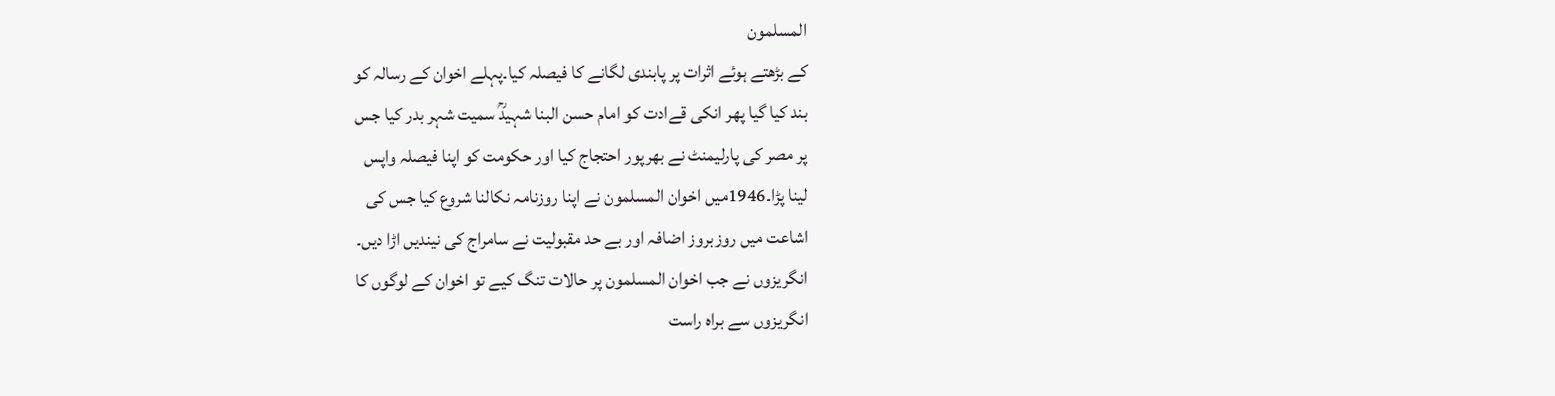المسلمون
کے بڑھتے ہوئے اثرات پر پابندی لگانے کا فیصلہ کیا۔پہلے اخوان کے رسالہ کو
بند کیا گیا پھر انکی قےادت کو امام حسن البنا شہیدؒ سمیت شہر بدر کیا جس
پر مصر کی پارلیمنٹ نے بھرپور احتجاج کیا اور حکومت کو اپنا فیصلہ واپس
لینا پڑا۔1946میں اخوان المسلمون نے اپنا روزنامہ نکالنا شروع کیا جس کی
اشاعت میں روزبروز اضافہ اور بے حد مقبولیت نے سامراج کی نیندیں اڑا دیں۔
انگریزوں نے جب اخوان المسلمون پر حالات تنگ کیے تو اخوان کے لوگوں کا
انگریزوں سے براہ راست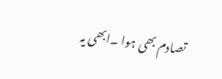تصادم بھی ہوا ۔ابھی یہ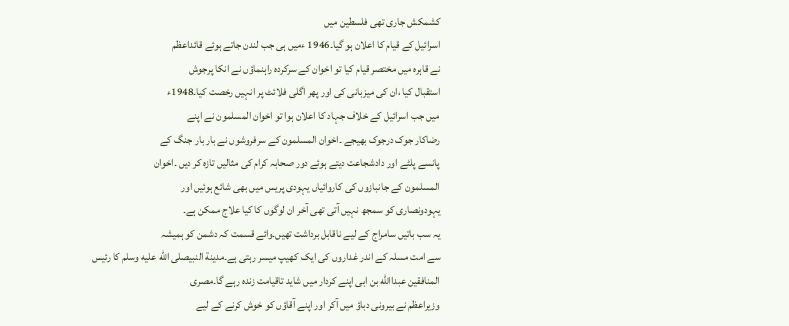کشمکش جاری تھی فلسطین میں
اسرائیل کے قیام کا اعلان ہو گیا۔1946 ءمیں ہی جب لندن جاتے ہوئے قائداعظم
نے قاہرہ میں مختصر قیام کیا تو اخوان کے سرکردہ راہنماؤں نے انکا پرجوش
استقبال کیا ،ان کی میزبانی کی اور پھر اگلی فلائٹ پر انہیں رخصت کیا۔1948ء
میں جب اسرائیل کے خلاف جہاد کا اعلان ہوا تو اخوان المسلمون نے اپنے
رضاکار جوک درجوک بھیجے ۔اخوان المسلمون کے سرفروشوں نے بار بار جنگ کے
پانسے پلٹے اور دادشجاعت دیتے ہوئے دور صحابہ کرام کی مثالیں تازہ کر دیں ۔اخوان
المسلمون کے جانبازوں کی کاروائیاں یہودی پریس میں بھی شائع ہوئیں اور
یہودونصاری کو سمجھ نہیں آتی تھی آخر ان لوگوں کا کیا علاج ممکن ہے۔
یہ سب باتیں سامراج کے لیے ناقابل برداشت تھیں۔وائے قسمت کہ دشمن کو ہمیشہ
سے امت مسلہ کے اندر غداروں کی ایک کھیپ میسر رہتی ہے۔مدینة النبیصلى الله عليه وسلم کا رئیس
المنافقین عبداالله بن ابی اپنے کردار میں شاید تاقیامت زندہ رہے گا۔مصری
وزیراعظم نے بیرونی دباؤ میں آکر اور اپنے آقاؤں کو خوش کرنے کے لیے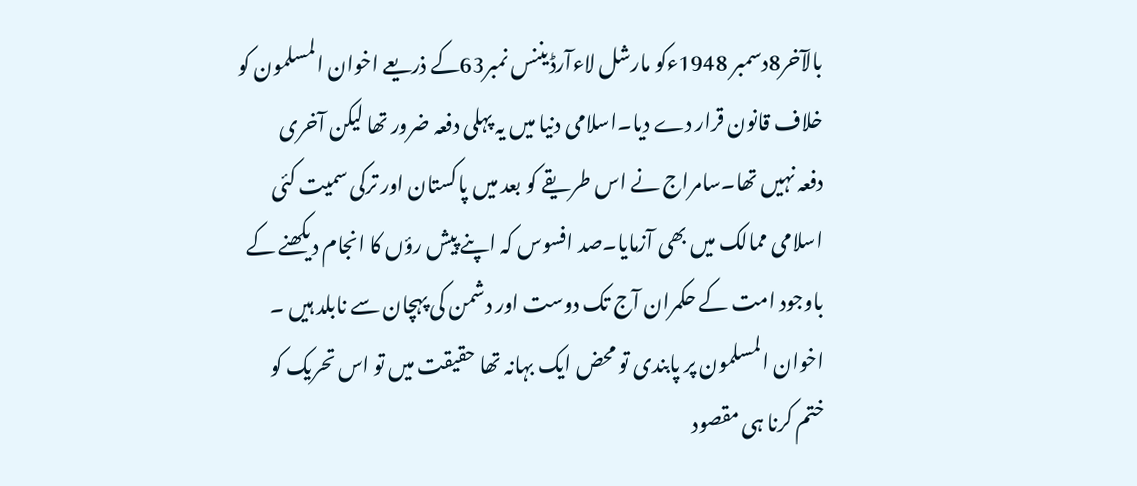بالآخر8دسمبر 1948ءکو مارشل لاءآرڈیننس نمبر63کے ذریعے اخوان المسلمون کو
خلاف قانون قرار دے دیا۔اسلامی دنیا میں یہ پہلی دفعہ ضرور تھا لیکن آخری
دفعہ نہیں تھا۔سامراج نے اس طریقے کو بعد میں پاکستان اور ترکی سمیت کئی
اسلامی ممالک میں بھی آزمایا۔صد افسوس کہ اپنے پیش رؤں کا انجام دیکھنے کے
باوجود امت کے حکمران آج تک دوست اور دشمن کی پہچان سے نابلد ہیں ۔
اخوان المسلمون پر پابندی تو محض ایک بہانہ تھا حقیقت میں تو اس تحریک کو
ختم کرنا ہی مقصود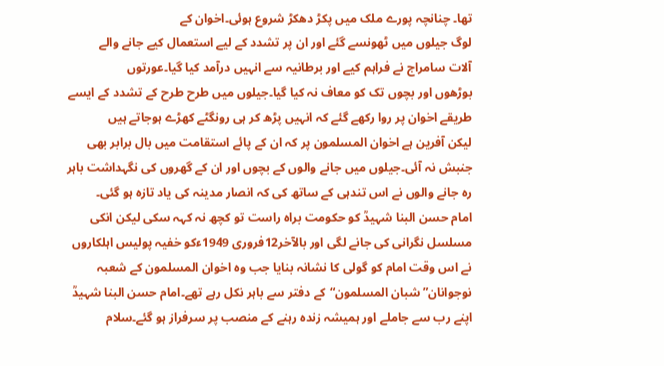تھا۔ چنانچہ پورے ملک میں پکڑ دھکڑ شروع ہوئی۔اخوان کے
لوگ جیلوں میں ٹھونسے گئے اور ان پر تشدد کے لیے استعمال کیے جانے والے
آلات سامراج نے فراہم کیے اور برطانیہ سے انہیں درآمد کیا گیا۔عورتوں
بوڑھوں اور بچوں تک کو معاف نہ کیا گیا۔جیلوں میں طرح طرح کے تشدد کے ایسے
طریقے اخوان پر روا رکھے گئے کہ انہیں پڑھ کر ہی رونگٹے کھڑے ہوجاتے ہیں
لیکن آفرین ہے اخوان المسلمون پر کہ ان کے پائے استقامت میں بال برابر بھی
جنبش نہ آئی۔جیلوں میں جانے والوں کے بچوں اور ان کے گھروں کی نگہداشت باہر
رہ جانے والوں نے اس تندہی کے ساتھ کی کہ انصار مدینہ کی یاد تازہ ہو گئی۔
امام حسن البنا شہیدؒ کو حکومت براہ راست تو کچھ نہ کہہ سکی لیکن انکی
مسلسل نگرانی کی جانے لگی اور بالآخر12فروری 1949ءکو خفیہ پولیس اہلکاروں
نے اس وقت امام کو گولی کا نشانہ بنایا جب وہ اخوان المسلمون کے شعبہ
نوجوانان”شبان المسلمون“کے دفتر سے باہر نکل رہے تھے۔امام حسن البنا شہیدؒ
اپنے رب سے جاملے اور ہمیشہ زندہ رہنے کے منصب پر سرفراز ہو گئے۔سلام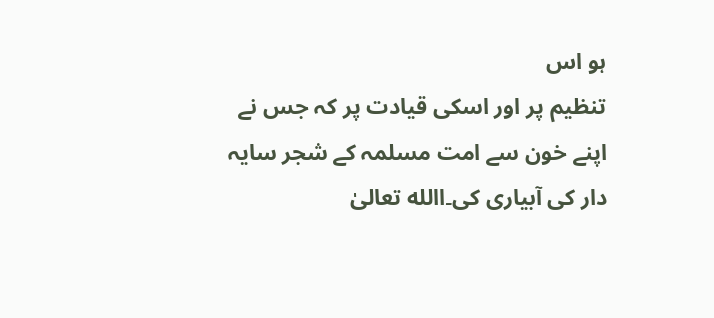ہو اس
تنظیم پر اور اسکی قیادت پر کہ جس نے اپنے خون سے امت مسلمہ کے شجر سایہ
دار کی آبیاری کی۔االله تعالیٰ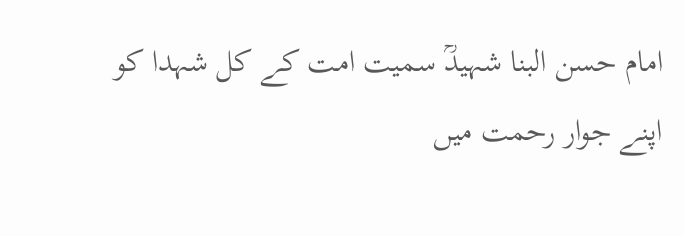امام حسن البنا شہیدؒ سمیت امت کے کل شہدا کو
اپنے جوار رحمت میں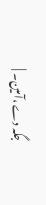جگہ دے ،آمین۔ |